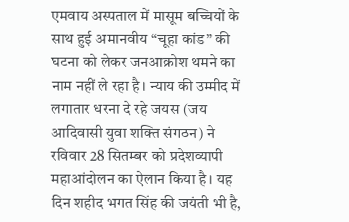एमवाय अस्पताल में मासूम बच्चियों के साथ हुई अमानवीय “चूहा कांड” की घटना को लेकर जनआक्रोश थमने का नाम नहीं ले रहा है। न्याय की उम्मीद में लगातार धरना दे रहे जयस (जय आदिवासी युवा शक्ति संगठन) ने रविवार 28 सितम्बर को प्रदेशव्यापी महाआंदोलन का ऐलान किया है। यह दिन शहीद भगत सिंह की जयंती भी है,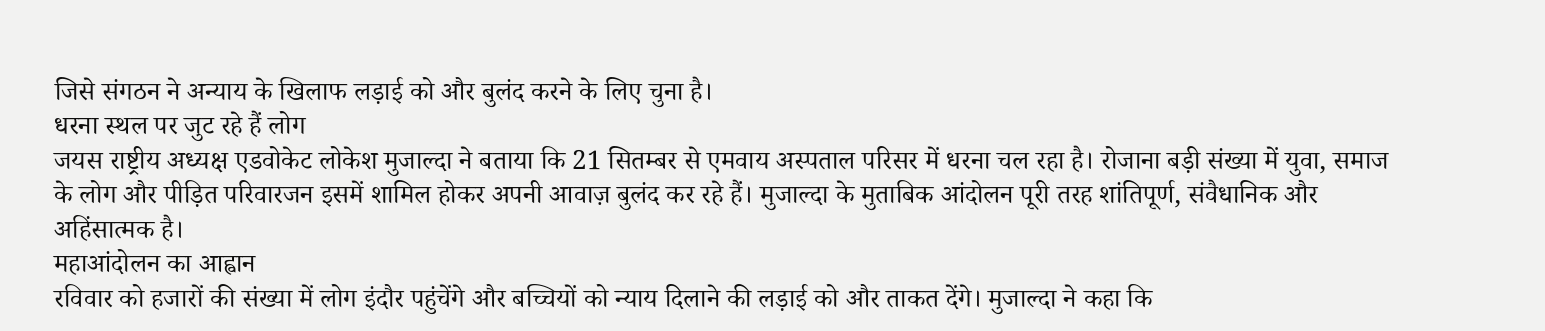जिसे संगठन ने अन्याय के खिलाफ लड़ाई को और बुलंद करने के लिए चुना है।
धरना स्थल पर जुट रहे हैं लोग
जयस राष्ट्रीय अध्यक्ष एडवोकेट लोकेश मुजाल्दा ने बताया कि 21 सितम्बर से एमवाय अस्पताल परिसर में धरना चल रहा है। रोजाना बड़ी संख्या में युवा, समाज के लोग और पीड़ित परिवारजन इसमें शामिल होकर अपनी आवाज़ बुलंद कर रहे हैं। मुजाल्दा के मुताबिक आंदोलन पूरी तरह शांतिपूर्ण, संवैधानिक और अहिंसात्मक है।
महाआंदोलन का आह्वान
रविवार को हजारों की संख्या में लोग इंदौर पहुंचेंगे और बच्चियों को न्याय दिलाने की लड़ाई को और ताकत देंगे। मुजाल्दा ने कहा कि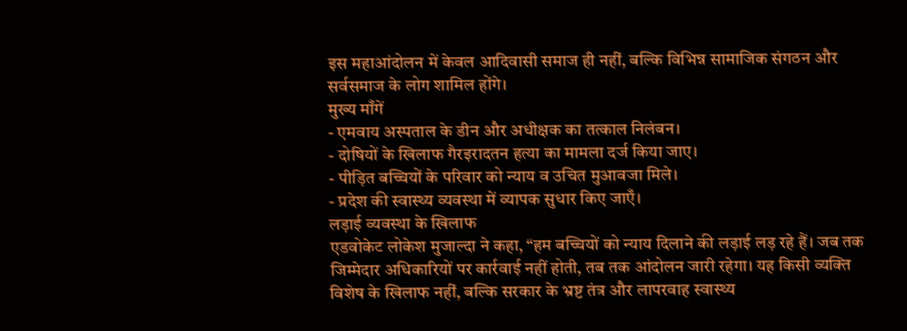इस महाआंदोलन में केवल आदिवासी समाज ही नहीं, बल्कि विभिन्न सामाजिक संगठन और सर्वसमाज के लोग शामिल होंगे।
मुख्य माँगें
- एमवाय अस्पताल के डीन और अधीक्षक का तत्काल निलंबन।
- दोषियों के खिलाफ गैरइरादतन हत्या का मामला दर्ज किया जाए।
- पीड़ित बच्चियों के परिवार को न्याय व उचित मुआवजा मिले।
- प्रदेश की स्वास्थ्य व्यवस्था में व्यापक सुधार किए जाएँ।
लड़ाई व्यवस्था के खिलाफ
एडवोकेट लोकेश मुजाल्दा ने कहा, “हम बच्चियों को न्याय दिलाने की लड़ाई लड़ रहे हैं। जब तक जिम्मेदार अधिकारियों पर कार्रवाई नहीं होती, तब तक आंदोलन जारी रहेगा। यह किसी व्यक्ति विशेष के खिलाफ नहीं, बल्कि सरकार के भ्रष्ट तंत्र और लापरवाह स्वास्थ्य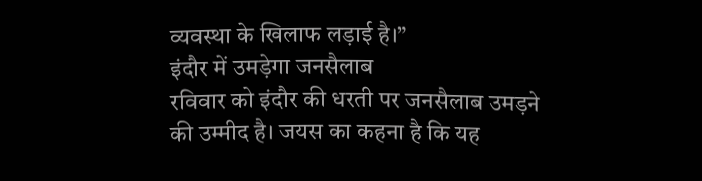व्यवस्था के खिलाफ लड़ाई है।”
इंदौर में उमड़ेगा जनसैलाब
रविवार को इंदौर की धरती पर जनसैलाब उमड़ने की उम्मीद है। जयस का कहना है कि यह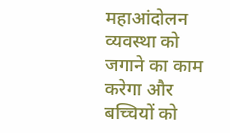महाआंदोलन व्यवस्था को जगाने का काम करेगा और बच्चियों को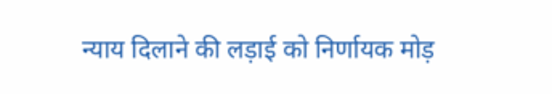न्याय दिलाने की लड़ाई को निर्णायक मोड़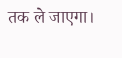तक ले जाएगा।